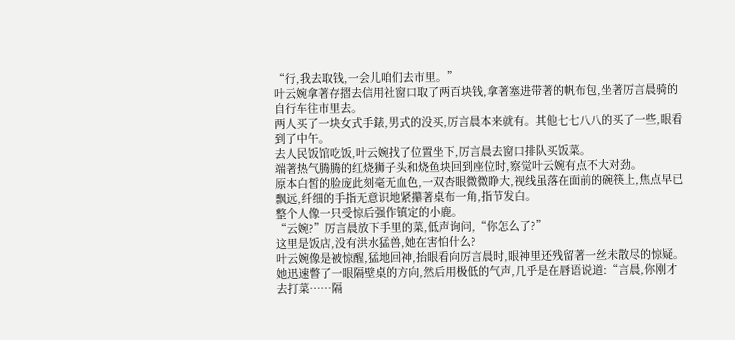“行,我去取钱,一会儿咱们去市里。”
叶云婉拿著存摺去信用社窗口取了两百块钱,拿著塞进带著的帆布包,坐著厉言晨骑的自行车往市里去。
两人买了一块女式手錶,男式的没买,厉言晨本来就有。其他七七八八的买了一些,眼看到了中午。
去人民饭馆吃饭,叶云婉找了位置坐下,厉言晨去窗口排队买饭菜。
端著热气腾腾的红烧狮子头和烧鱼块回到座位时,察觉叶云婉有点不大对劲。
原本白皙的脸庞此刻毫无血色,一双杏眼微微睁大,视线虽落在面前的碗筷上,焦点早已飘远,纤细的手指无意识地紧攥著桌布一角,指节发白。
整个人像一只受惊后强作镇定的小鹿。
“云婉?”厉言晨放下手里的菜,低声询问,“你怎么了?”
这里是饭店,没有洪水猛兽,她在害怕什么?
叶云婉像是被惊醒,猛地回神,抬眼看向厉言晨时,眼神里还残留著一丝未散尽的惊疑。
她迅速瞥了一眼隔壁桌的方向,然后用极低的气声,几乎是在唇语说道:“言晨,你刚才去打菜……隔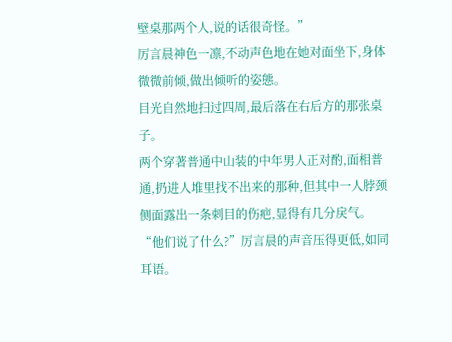壁桌那两个人,说的话很奇怪。”
厉言晨神色一凛,不动声色地在她对面坐下,身体微微前倾,做出倾听的姿態。
目光自然地扫过四周,最后落在右后方的那张桌子。
两个穿著普通中山装的中年男人正对酌,面相普通,扔进人堆里找不出来的那种,但其中一人脖颈侧面露出一条刺目的伤疤,显得有几分戾气。
“他们说了什么?”厉言晨的声音压得更低,如同耳语。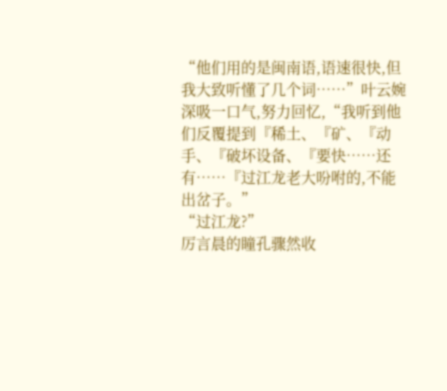“他们用的是闽南语,语速很快,但我大致听懂了几个词……”叶云婉深吸一口气,努力回忆,“我听到他们反覆提到『稀土、『矿、『动手、『破坏设备、『要快……还有……『过江龙老大吩咐的,不能出岔子。”
“过江龙?”
厉言晨的瞳孔骤然收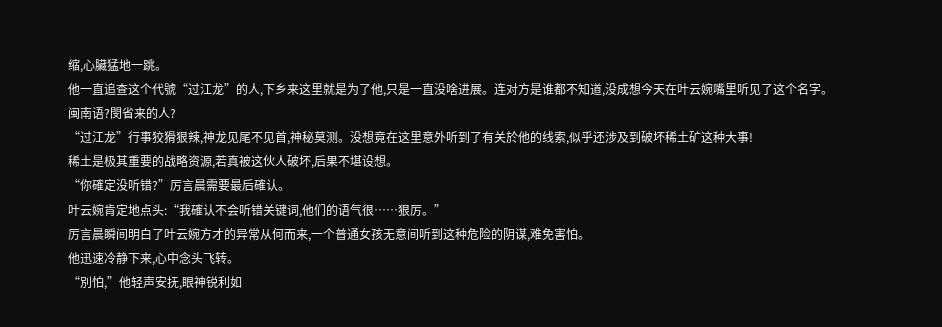缩,心臟猛地一跳。
他一直追查这个代號“过江龙”的人,下乡来这里就是为了他,只是一直没啥进展。连对方是谁都不知道,没成想今天在叶云婉嘴里听见了这个名字。
闽南语?閔省来的人?
“过江龙”行事狡猾狠辣,神龙见尾不见首,神秘莫测。没想竟在这里意外听到了有关於他的线索,似乎还涉及到破坏稀土矿这种大事!
稀土是极其重要的战略资源,若真被这伙人破坏,后果不堪设想。
“你確定没听错?”厉言晨需要最后確认。
叶云婉肯定地点头:“我確认不会听错关键词,他们的语气很……狠厉。”
厉言晨瞬间明白了叶云婉方才的异常从何而来,一个普通女孩无意间听到这种危险的阴谋,难免害怕。
他迅速冷静下来,心中念头飞转。
“別怕,”他轻声安抚,眼神锐利如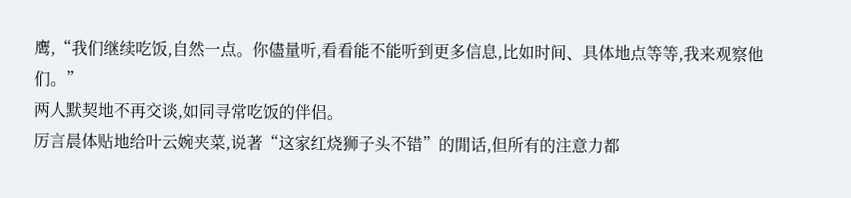鹰,“我们继续吃饭,自然一点。你儘量听,看看能不能听到更多信息,比如时间、具体地点等等,我来观察他们。”
两人默契地不再交谈,如同寻常吃饭的伴侣。
厉言晨体贴地给叶云婉夹菜,说著“这家红烧狮子头不错”的閒话,但所有的注意力都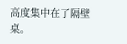高度集中在了隔壁桌。